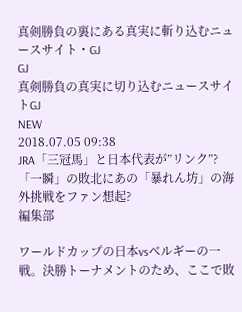真剣勝負の裏にある真実に斬り込むニュースサイト・GJ
GJ
真剣勝負の真実に切り込むニュースサイトGJ
NEW
2018.07.05 09:38
JRA「三冠馬」と日本代表が”リンク”? 「一瞬」の敗北にあの「暴れん坊」の海外挑戦をファン想起?
編集部

ワールドカップの日本vsベルギーの一戦。決勝トーナメントのため、ここで敗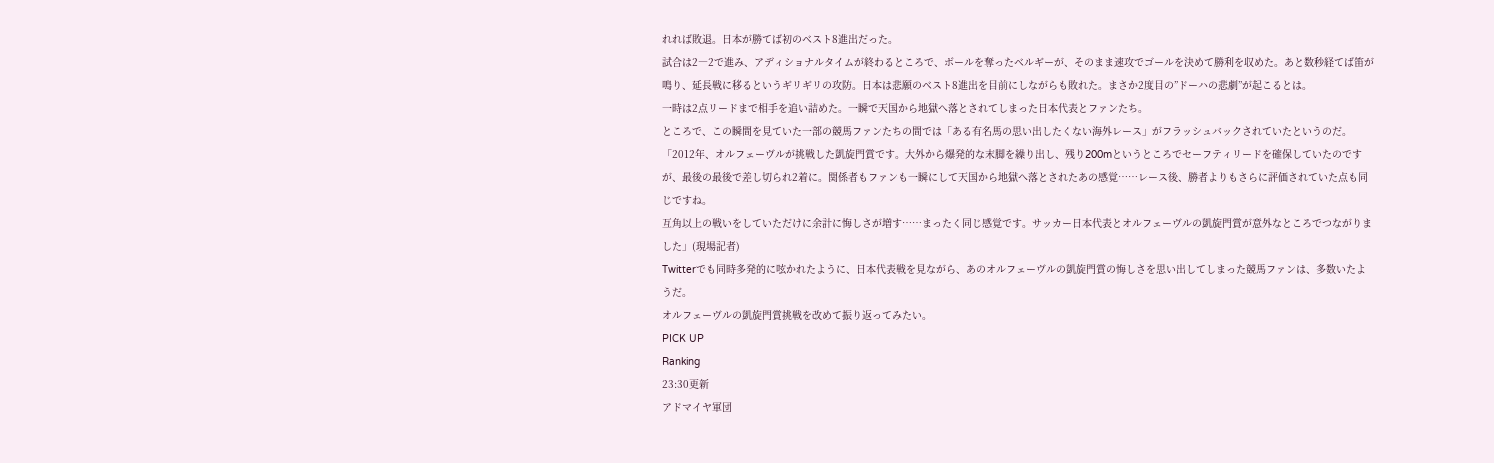れれば敗退。日本が勝てば初のベスト8進出だった。
試合は2―2で進み、アディショナルタイムが終わるところで、ボールを奪ったベルギーが、そのまま速攻でゴールを決めて勝利を収めた。あと数秒経てば笛が鳴り、延長戦に移るというギリギリの攻防。日本は悲願のベスト8進出を目前にしながらも敗れた。まさか2度目の”ドーハの悲劇”が起こるとは。
一時は2点リードまで相手を追い詰めた。一瞬で天国から地獄へ落とされてしまった日本代表とファンたち。
ところで、この瞬間を見ていた一部の競馬ファンたちの間では「ある有名馬の思い出したくない海外レース」がフラッシュバックされていたというのだ。
「2012年、オルフェーヴルが挑戦した凱旋門賞です。大外から爆発的な末脚を繰り出し、残り200mというところでセーフティリードを確保していたのですが、最後の最後で差し切られ2着に。関係者もファンも一瞬にして天国から地獄へ落とされたあの感覚……レース後、勝者よりもさらに評価されていた点も同じですね。
互角以上の戦いをしていただけに余計に悔しさが増す……まったく同じ感覚です。サッカー日本代表とオルフェーヴルの凱旋門賞が意外なところでつながりました」(現場記者)
Twitterでも同時多発的に呟かれたように、日本代表戦を見ながら、あのオルフェーヴルの凱旋門賞の悔しさを思い出してしまった競馬ファンは、多数いたようだ。
オルフェーヴルの凱旋門賞挑戦を改めて振り返ってみたい。
PICK UP
Ranking
23:30更新
アドマイヤ軍団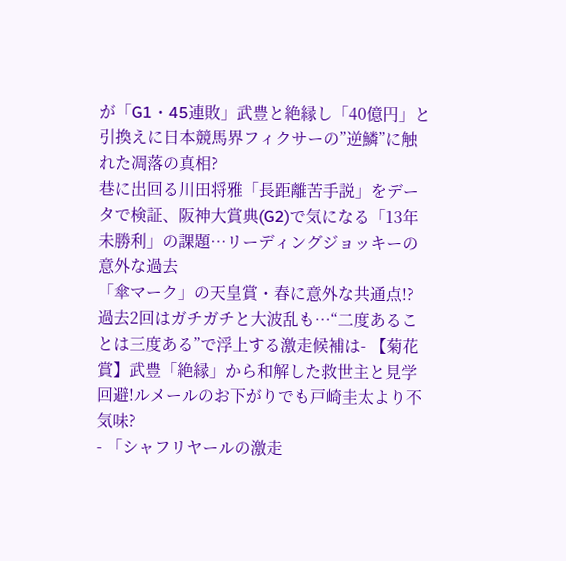が「G1・45連敗」武豊と絶縁し「40億円」と引換えに日本競馬界フィクサーの”逆鱗”に触れた凋落の真相?
巷に出回る川田将雅「長距離苦手説」をデータで検証、阪神大賞典(G2)で気になる「13年未勝利」の課題…リーディングジョッキーの意外な過去
「傘マーク」の天皇賞・春に意外な共通点!? 過去2回はガチガチと大波乱も…“二度あることは三度ある”で浮上する激走候補は- 【菊花賞】武豊「絶縁」から和解した救世主と見学回避!ルメールのお下がりでも戸崎圭太より不気味?
- 「シャフリヤールの激走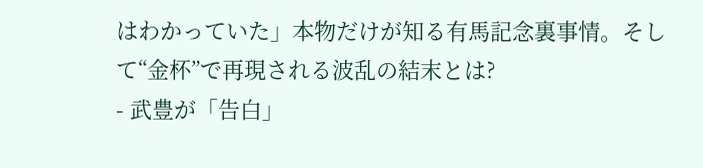はわかっていた」本物だけが知る有馬記念裏事情。そして“金杯”で再現される波乱の結末とは?
- 武豊が「告白」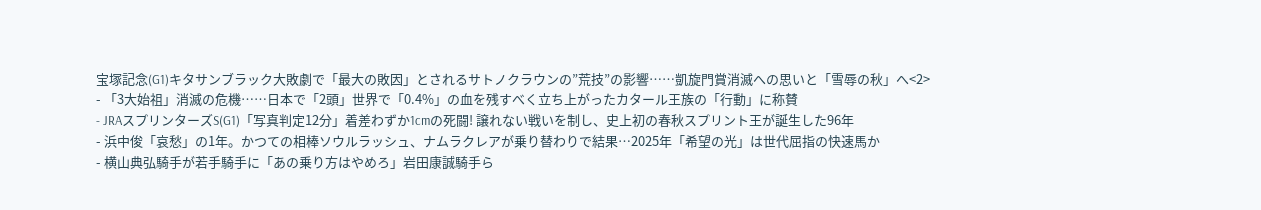宝塚記念(G1)キタサンブラック大敗劇で「最大の敗因」とされるサトノクラウンの”荒技”の影響……凱旋門賞消滅への思いと「雪辱の秋」へ<2>
- 「3大始祖」消滅の危機……日本で「2頭」世界で「0.4%」の血を残すべく立ち上がったカタール王族の「行動」に称賛
- JRAスプリンターズS(G1)「写真判定12分」着差わずか1cmの死闘! 譲れない戦いを制し、史上初の春秋スプリント王が誕生した96年
- 浜中俊「哀愁」の1年。かつての相棒ソウルラッシュ、ナムラクレアが乗り替わりで結果…2025年「希望の光」は世代屈指の快速馬か
- 横山典弘騎手が若手騎手に「あの乗り方はやめろ」岩田康誠騎手ら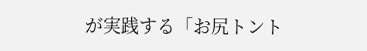が実践する「お尻トント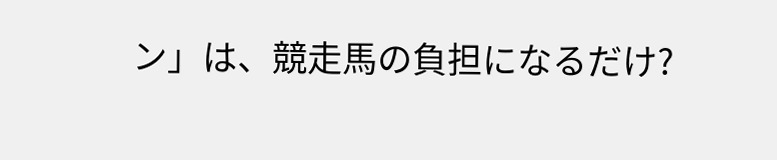ン」は、競走馬の負担になるだけ?